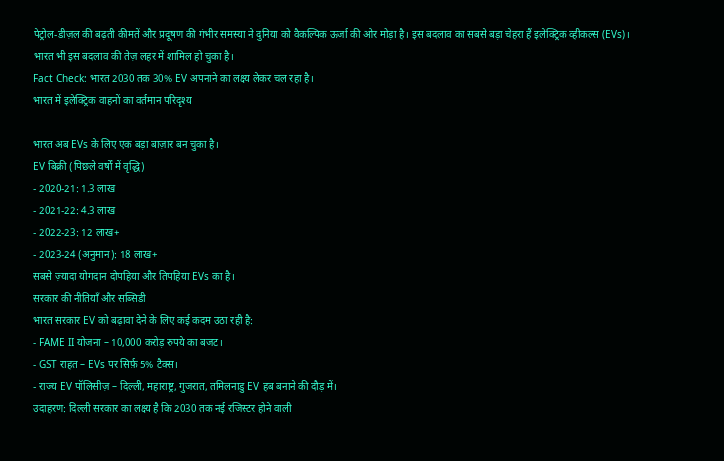पेट्रोल-डीज़ल की बढ़ती कीमतें और प्रदूषण की गंभीर समस्या ने दुनिया को वैकल्पिक ऊर्जा की ओर मोड़ा है। इस बदलाव का सबसे बड़ा चेहरा हैं इलेक्ट्रिक व्हीकल्स (EVs)। भारत भी इस बदलाव की तेज़ लहर में शामिल हो चुका है।
Fact Check: भारत 2030 तक 30% EV अपनाने का लक्ष्य लेकर चल रहा है।
भारत में इलेक्ट्रिक वाहनों का वर्तमान परिदृश्य

भारत अब EVs के लिए एक बड़ा बाज़ार बन चुका है।
EV बिक्री (पिछले वर्षों में वृद्धि)
- 2020-21: 1.3 लाख
- 2021-22: 4.3 लाख
- 2022-23: 12 लाख+
- 2023-24 (अनुमान): 18 लाख+
सबसे ज़्यादा योगदान दोपहिया और तिपहिया EVs का है।
सरकार की नीतियाँ और सब्सिडी
भारत सरकार EV को बढ़ावा देने के लिए कई कदम उठा रही है:
- FAME II योजना – 10,000 करोड़ रुपये का बजट।
- GST राहत – EVs पर सिर्फ़ 5% टैक्स।
- राज्य EV पॉलिसीज़ – दिल्ली, महाराष्ट्र, गुजरात, तमिलनाडु EV हब बनाने की दौड़ में।
उदाहरण: दिल्ली सरकार का लक्ष्य है कि 2030 तक नई रजिस्टर होने वाली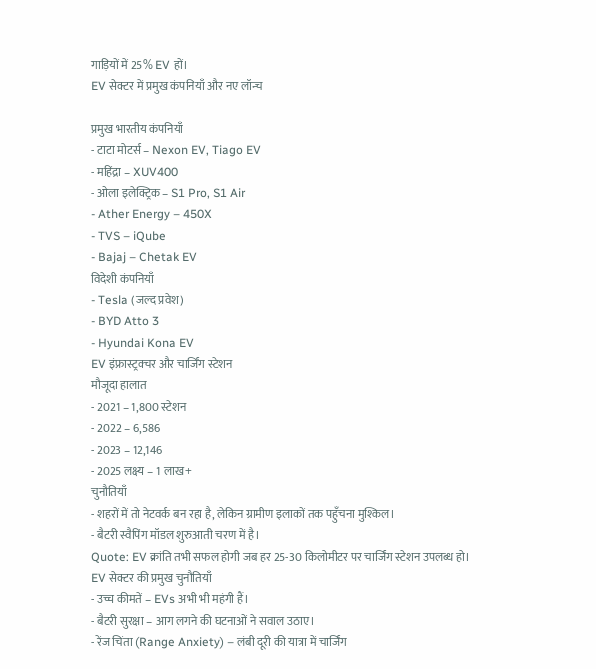गाड़ियों में 25% EV हों।
EV सेक्टर में प्रमुख कंपनियाँ और नए लॉन्च

प्रमुख भारतीय कंपनियाँ
- टाटा मोटर्स – Nexon EV, Tiago EV
- महिंद्रा – XUV400
- ओला इलेक्ट्रिक – S1 Pro, S1 Air
- Ather Energy – 450X
- TVS – iQube
- Bajaj – Chetak EV
विदेशी कंपनियाँ
- Tesla (जल्द प्रवेश)
- BYD Atto 3
- Hyundai Kona EV
EV इंफ्रास्ट्रक्चर और चार्जिंग स्टेशन
मौजूदा हालात
- 2021 – 1,800 स्टेशन
- 2022 – 6,586
- 2023 – 12,146
- 2025 लक्ष्य – 1 लाख+
चुनौतियाँ
- शहरों में तो नेटवर्क बन रहा है, लेकिन ग्रामीण इलाकों तक पहुँचना मुश्किल।
- बैटरी स्वैपिंग मॉडल शुरुआती चरण में है।
Quote: EV क्रांति तभी सफल होगी जब हर 25-30 किलोमीटर पर चार्जिंग स्टेशन उपलब्ध हो।
EV सेक्टर की प्रमुख चुनौतियाँ
- उच्च कीमतें – EVs अभी भी महंगी हैं।
- बैटरी सुरक्षा – आग लगने की घटनाओं ने सवाल उठाए।
- रेंज चिंता (Range Anxiety) – लंबी दूरी की यात्रा में चार्जिंग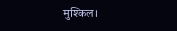मुश्किल।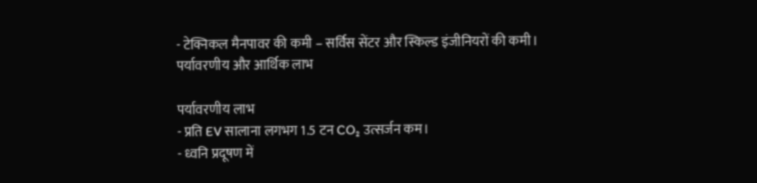- टेक्निकल मैनपावर की कमी – सर्विस सेंटर और स्किल्ड इंजीनियरों की कमी।
पर्यावरणीय और आर्थिक लाभ

पर्यावरणीय लाभ
- प्रति EV सालाना लगभग 1.5 टन CO₂ उत्सर्जन कम।
- ध्वनि प्रदूषण में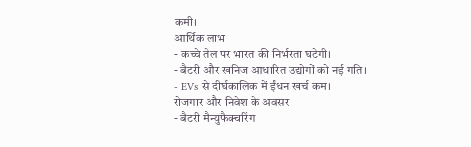कमी।
आर्थिक लाभ
- कच्चे तेल पर भारत की निर्भरता घटेगी।
- बैटरी और खनिज आधारित उद्योगों को नई गति।
- EVs से दीर्घकालिक में ईंधन खर्च कम।
रोजगार और निवेश के अवसर
- बैटरी मैन्युफैक्चरिंग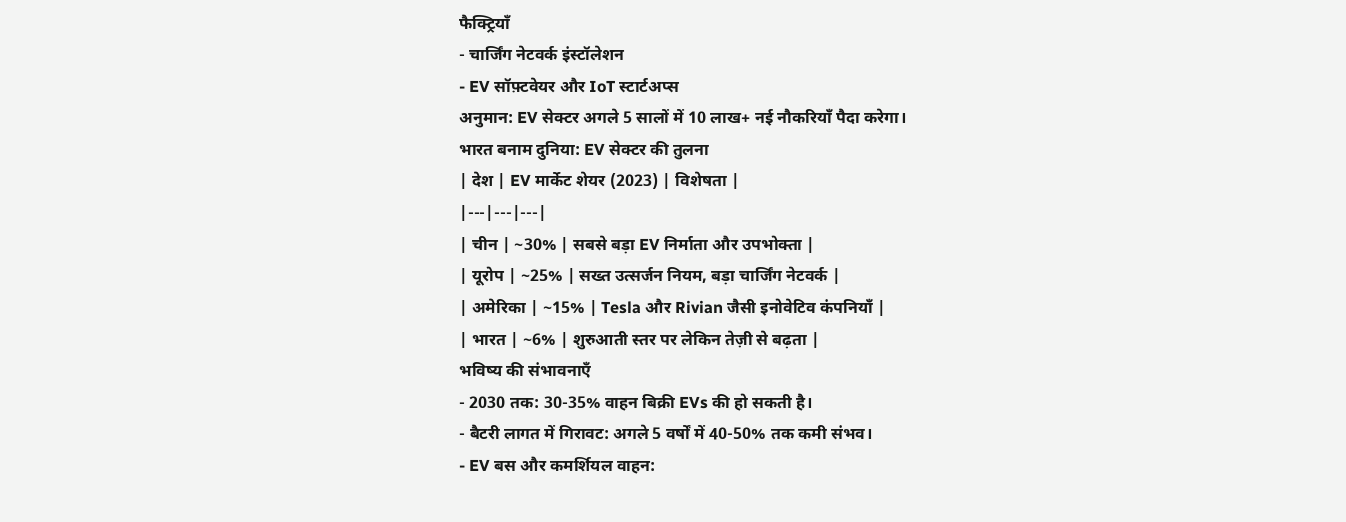फैक्ट्रियाँ
- चार्जिंग नेटवर्क इंस्टॉलेशन
- EV सॉफ़्टवेयर और IoT स्टार्टअप्स
अनुमान: EV सेक्टर अगले 5 सालों में 10 लाख+ नई नौकरियाँ पैदा करेगा।
भारत बनाम दुनिया: EV सेक्टर की तुलना
| देश | EV मार्केट शेयर (2023) | विशेषता |
|---|---|---|
| चीन | ~30% | सबसे बड़ा EV निर्माता और उपभोक्ता |
| यूरोप | ~25% | सख्त उत्सर्जन नियम, बड़ा चार्जिंग नेटवर्क |
| अमेरिका | ~15% | Tesla और Rivian जैसी इनोवेटिव कंपनियाँ |
| भारत | ~6% | शुरुआती स्तर पर लेकिन तेज़ी से बढ़ता |
भविष्य की संभावनाएँ
- 2030 तक: 30-35% वाहन बिक्री EVs की हो सकती है।
- बैटरी लागत में गिरावट: अगले 5 वर्षों में 40-50% तक कमी संभव।
- EV बस और कमर्शियल वाहन: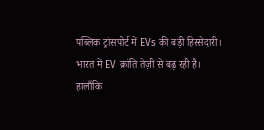पब्लिक ट्रांसपोर्ट में EVs की बड़ी हिस्सेदारी।
भारत में EV क्रांति तेज़ी से बढ़ रही है। हालाँकि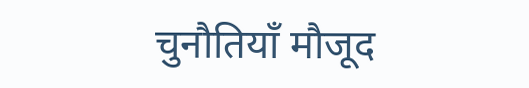चुनौतियाँ मौजूद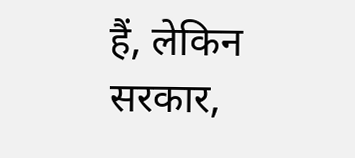हैं, लेकिन सरकार,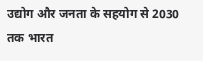उद्योग और जनता के सहयोग से 2030 तक भारत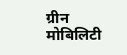ग्रीन मोबिलिटी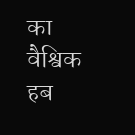का वैश्विक हब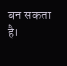बन सकता है।